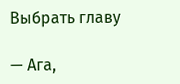Выбрать главу

— Ага,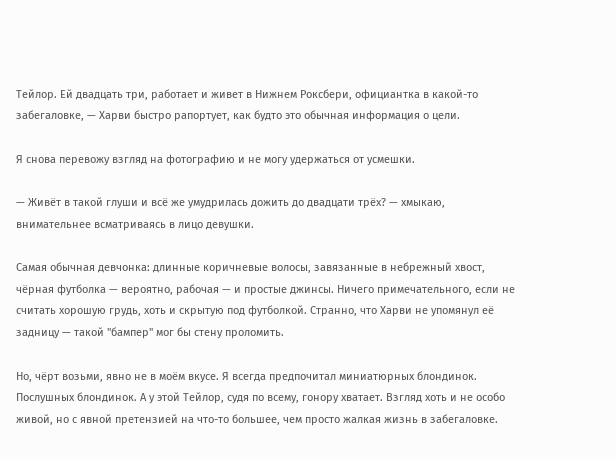Тейлор. Ей двадцать три, работает и живет в Нижнем Роксбери, официантка в какой-то забегаловке, — Харви быстро рапортует, как будто это обычная информация о цели.

Я снова перевожу взгляд на фотографию и не могу удержаться от усмешки.

— Живёт в такой глуши и всё же умудрилась дожить до двадцати трёх? — хмыкаю, внимательнее всматриваясь в лицо девушки.

Самая обычная девчонка: длинные коричневые волосы, завязанные в небрежный хвост, чёрная футболка — вероятно, рабочая — и простые джинсы. Ничего примечательного, если не считать хорошую грудь, хоть и скрытую под футболкой. Странно, что Харви не упомянул её задницу — такой "бампер" мог бы стену проломить.

Но, чёрт возьми, явно не в моём вкусе. Я всегда предпочитал миниатюрных блондинок. Послушных блондинок. А у этой Тейлор, судя по всему, гонору хватает. Взгляд хоть и не особо живой, но с явной претензией на что-то большее, чем просто жалкая жизнь в забегаловке.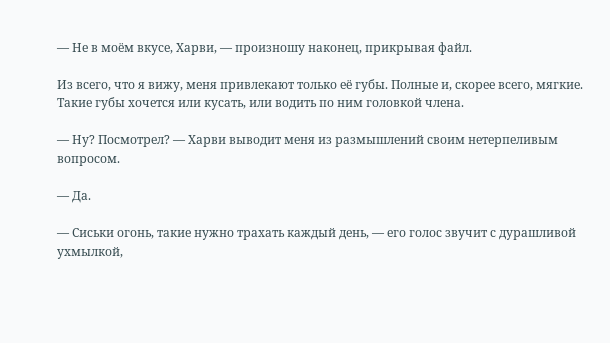— Не в моём вкусе, Харви, — произношу наконец, прикрывая файл.

Из всего, что я вижу, меня привлекают только её губы. Полные и, скорее всего, мягкие. Такие губы хочется или кусать, или водить по ним головкой члена.

— Ну? Посмотрел? — Харви выводит меня из размышлений своим нетерпеливым вопросом.

— Да.

— Сиськи огонь, такие нужно трахать каждый день, — его голос звучит с дурашливой ухмылкой,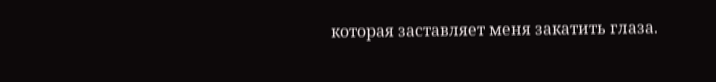которая заставляет меня закатить глаза.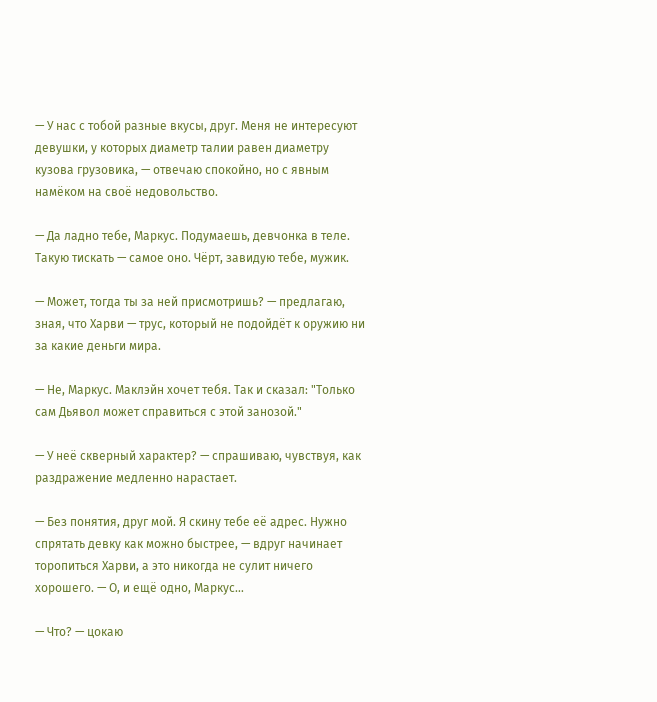— У нас с тобой разные вкусы, друг. Меня не интересуют девушки, у которых диаметр талии равен диаметру кузова грузовика, — отвечаю спокойно, но с явным намёком на своё недовольство.

— Да ладно тебе, Маркус. Подумаешь, девчонка в теле. Такую тискать — самое оно. Чёрт, завидую тебе, мужик.

— Может, тогда ты за ней присмотришь? — предлагаю, зная, что Харви — трус, который не подойдёт к оружию ни за какие деньги мира.

— Не, Маркус. Маклэйн хочет тебя. Так и сказал: "Только сам Дьявол может справиться с этой занозой."

— У неё скверный характер? — спрашиваю, чувствуя, как раздражение медленно нарастает.

— Без понятия, друг мой. Я скину тебе её адрес. Нужно спрятать девку как можно быстрее, — вдруг начинает торопиться Харви, а это никогда не сулит ничего хорошего. — О, и ещё одно, Маркус…

— Что? — цокаю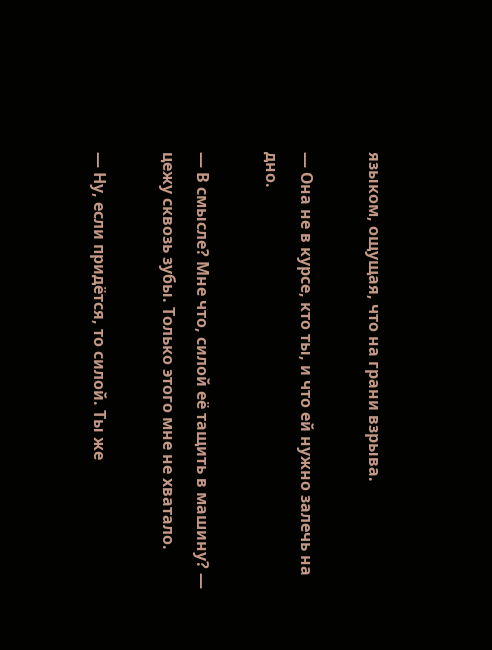языком, ощущая, что на грани взрыва.

— Она не в курсе, кто ты, и что ей нужно залечь на дно.

— В смысле? Мне что, силой её тащить в машину? — цежу сквозь зубы. Только этого мне не хватало.

— Ну, если придётся, то силой. Ты же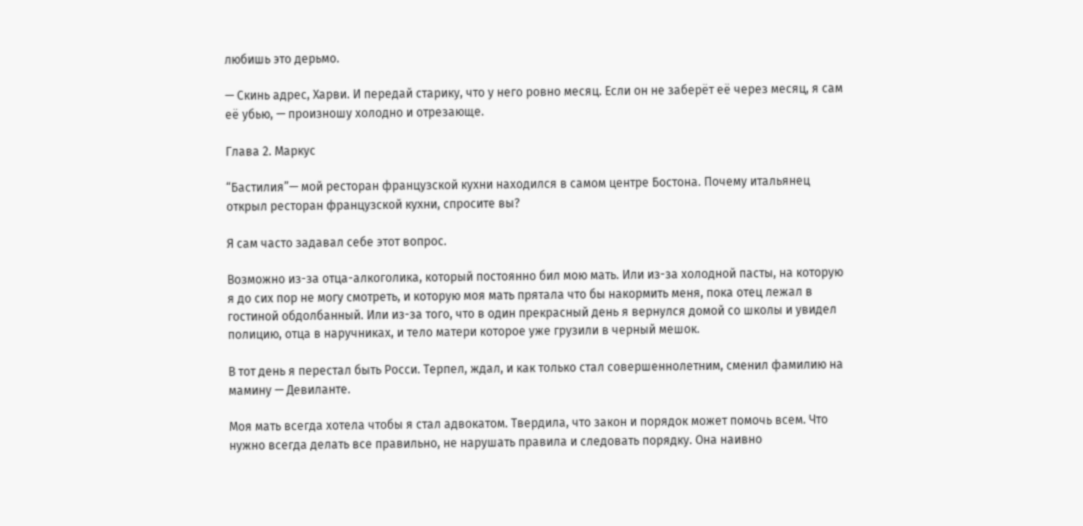любишь это дерьмо.

— Скинь адрес, Харви. И передай старику, что у него ровно месяц. Если он не заберёт её через месяц, я сам её убью, — произношу холодно и отрезающе.

Глава 2. Маркус

“Бастилия”— мой ресторан французской кухни находился в самом центре Бостона. Почему итальянец открыл ресторан французской кухни, спросите вы?

Я сам часто задавал себе этот вопрос.

Возможно из-за отца-алкоголика, который постоянно бил мою мать. Или из-за холодной пасты, на которую я до сих пор не могу смотреть, и которую моя мать прятала что бы накормить меня, пока отец лежал в гостиной обдолбанный. Или из-за того, что в один прекрасный день я вернулся домой со школы и увидел полицию, отца в наручниках, и тело матери которое уже грузили в черный мешок.

В тот день я перестал быть Росси. Терпел, ждал, и как только стал совершеннолетним, сменил фамилию на мамину — Девиланте.

Моя мать всегда хотела чтобы я стал адвокатом. Твердила, что закон и порядок может помочь всем. Что нужно всегда делать все правильно, не нарушать правила и следовать порядку. Она наивно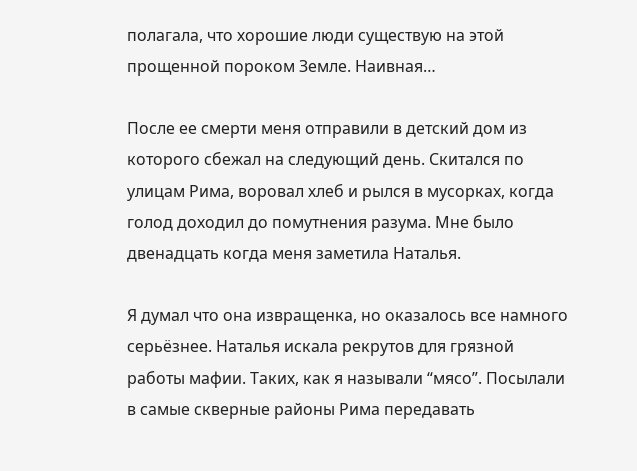полагала, что хорошие люди существую на этой прощенной пороком Земле. Наивная…

После ее смерти меня отправили в детский дом из которого сбежал на следующий день. Скитался по улицам Рима, воровал хлеб и рылся в мусорках, когда голод доходил до помутнения разума. Мне было двенадцать когда меня заметила Наталья.

Я думал что она извращенка, но оказалось все намного серьёзнее. Наталья искала рекрутов для грязной работы мафии. Таких, как я называли “мясо”. Посылали в самые скверные районы Рима передавать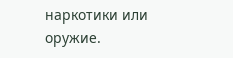наркотики или оружие.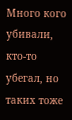Много кого убивали, кто-то убегал, но таких тоже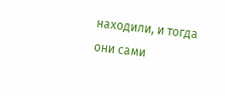находили, и тогда они сами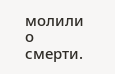молили о смерти.